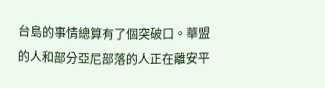台島的事情總算有了個突破口。華盟的人和部分亞尼部落的人正在離安平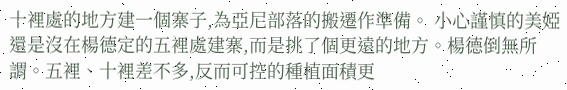十裡處的地方建一個寨子,為亞尼部落的搬遷作準備。 小心謹慎的美婭還是沒在楊德定的五裡處建寨,而是挑了個更遠的地方。楊德倒無所謂。五裡、十裡差不多,反而可控的種植面積更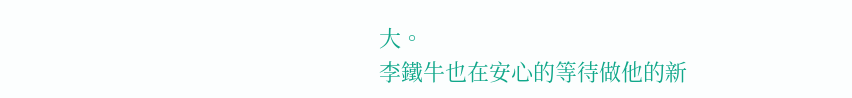大。
李鐵牛也在安心的等待做他的新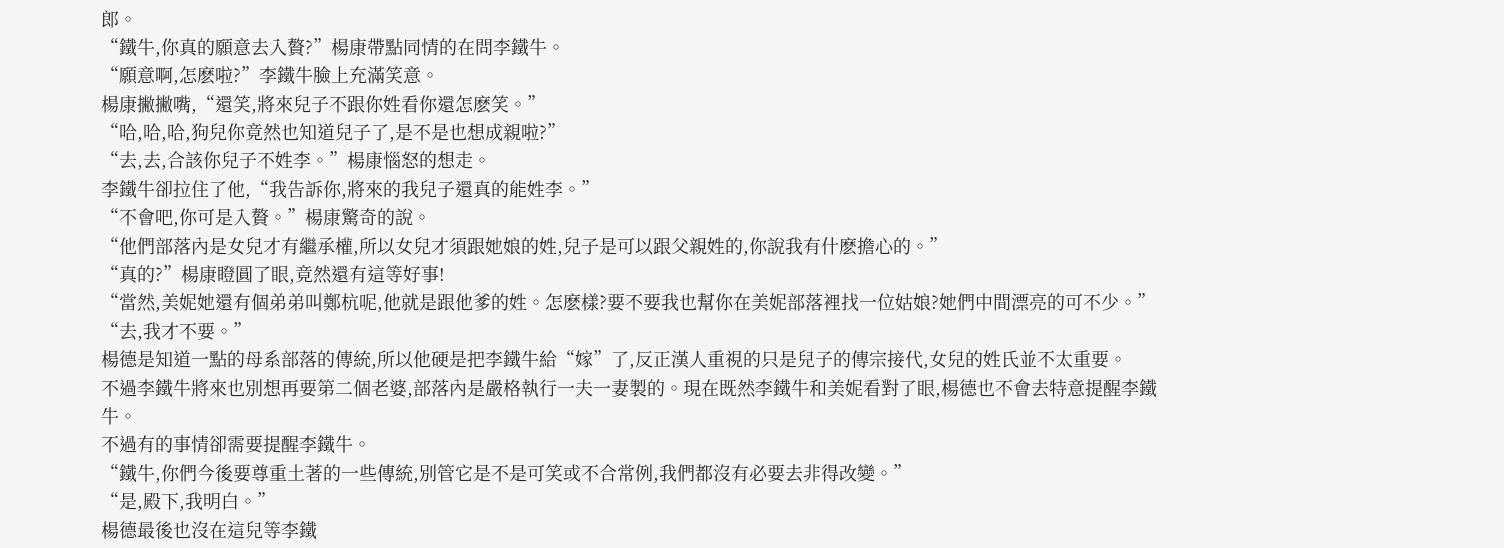郎。
“鐵牛,你真的願意去入贅?”楊康帶點同情的在問李鐵牛。
“願意啊,怎麽啦?”李鐵牛臉上充滿笑意。
楊康撇撇嘴,“還笑,將來兒子不跟你姓看你還怎麽笑。”
“哈,哈,哈,狗兒你竟然也知道兒子了,是不是也想成親啦?”
“去,去,合該你兒子不姓李。”楊康惱怒的想走。
李鐵牛卻拉住了他,“我告訴你,將來的我兒子還真的能姓李。”
“不會吧,你可是入贅。”楊康驚奇的說。
“他們部落內是女兒才有繼承權,所以女兒才須跟她娘的姓,兒子是可以跟父親姓的,你說我有什麽擔心的。”
“真的?”楊康瞪圓了眼,竟然還有這等好事!
“當然,美妮她還有個弟弟叫鄭杭呢,他就是跟他爹的姓。怎麽樣?要不要我也幫你在美妮部落裡找一位姑娘?她們中間漂亮的可不少。”
“去,我才不要。”
楊德是知道一點的母系部落的傳統,所以他硬是把李鐵牛給“嫁”了,反正漢人重視的只是兒子的傳宗接代,女兒的姓氏並不太重要。
不過李鐵牛將來也別想再要第二個老婆,部落內是嚴格執行一夫一妻製的。現在既然李鐵牛和美妮看對了眼,楊德也不會去特意提醒李鐵牛。
不過有的事情卻需要提醒李鐵牛。
“鐵牛,你們今後要尊重土著的一些傳統,別管它是不是可笑或不合常例,我們都沒有必要去非得改變。”
“是,殿下,我明白。”
楊德最後也沒在這兒等李鐵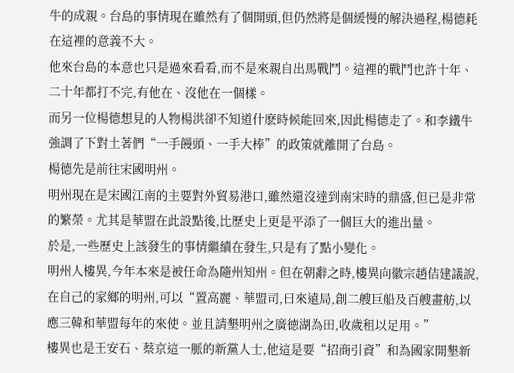牛的成親。台島的事情現在雖然有了個開頭,但仍然將是個緩慢的解決過程,楊德耗在這裡的意義不大。
他來台島的本意也只是過來看看,而不是來親自出馬戰鬥。這裡的戰鬥也許十年、二十年都打不完,有他在、沒他在一個樣。
而另一位楊德想見的人物楊洪卻不知道什麽時候能回來,因此楊德走了。和李鐵牛強調了下對土著們“一手饅頭、一手大棒”的政策就離開了台島。
楊德先是前往宋國明州。
明州現在是宋國江南的主要對外貿易港口,雖然還沒達到南宋時的鼎盛,但已是非常的繁榮。尤其是華盟在此設點後,比歷史上更是平添了一個巨大的進出量。
於是,一些歷史上該發生的事情繼續在發生,只是有了點小變化。
明州人樓異,今年本來是被任命為隨州知州。但在朝辭之時,樓異向徽宗趙佶建議說,在自己的家鄉的明州,可以“置高麗、華盟司,曰來遠局,創二艘巨船及百艘畫舫,以應三韓和華盟每年的來使。並且請墾明州之廣徳湖為田,收歲租以足用。”
樓異也是王安石、蔡京這一脈的新黨人士,他這是要“招商引資”和為國家開墾新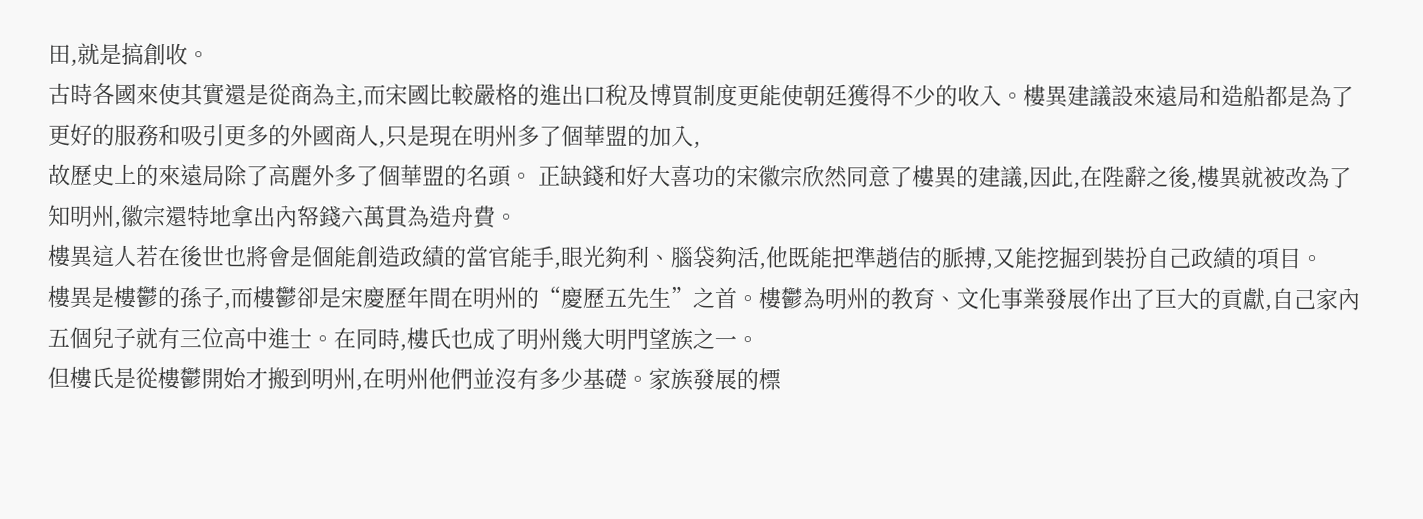田,就是搞創收。
古時各國來使其實還是從商為主,而宋國比較嚴格的進出口稅及博買制度更能使朝廷獲得不少的收入。樓異建議設來遠局和造船都是為了更好的服務和吸引更多的外國商人,只是現在明州多了個華盟的加入,
故歷史上的來遠局除了高麗外多了個華盟的名頭。 正缺錢和好大喜功的宋徽宗欣然同意了樓異的建議,因此,在陛辭之後,樓異就被改為了知明州,徽宗還特地拿出內帑錢六萬貫為造舟費。
樓異這人若在後世也將會是個能創造政績的當官能手,眼光夠利、腦袋夠活,他既能把準趙佶的脈搏,又能挖掘到裝扮自己政績的項目。
樓異是樓鬱的孫子,而樓鬱卻是宋慶歷年間在明州的“慶歷五先生”之首。樓鬱為明州的教育、文化事業發展作出了巨大的貢獻,自己家內五個兒子就有三位高中進士。在同時,樓氏也成了明州幾大明門望族之一。
但樓氏是從樓鬱開始才搬到明州,在明州他們並沒有多少基礎。家族發展的標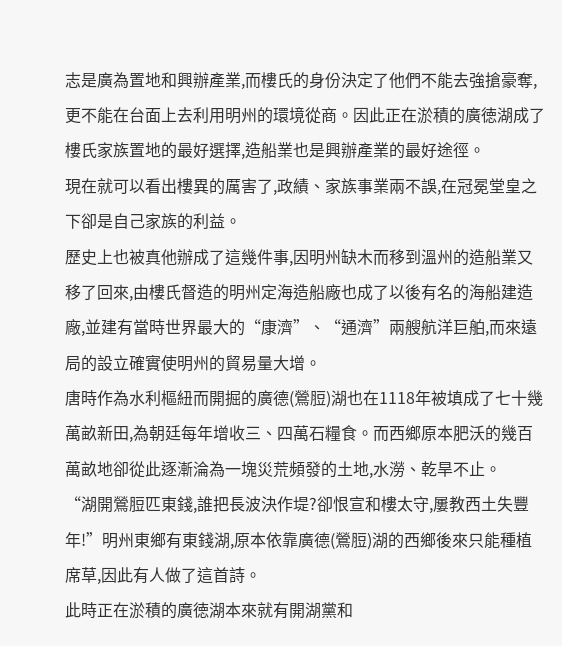志是廣為置地和興辦產業,而樓氏的身份決定了他們不能去強搶豪奪,更不能在台面上去利用明州的環境從商。因此正在淤積的廣徳湖成了樓氏家族置地的最好選擇,造船業也是興辦產業的最好途徑。
現在就可以看出樓異的厲害了,政績、家族事業兩不誤,在冠冕堂皇之下卻是自己家族的利益。
歷史上也被真他辦成了這幾件事,因明州缺木而移到溫州的造船業又移了回來,由樓氏督造的明州定海造船廠也成了以後有名的海船建造廠,並建有當時世界最大的“康濟”、“通濟”兩艘航洋巨舶,而來遠局的設立確實使明州的貿易量大增。
唐時作為水利樞紐而開掘的廣德(鶯脰)湖也在1118年被填成了七十幾萬畝新田,為朝廷每年增收三、四萬石糧食。而西鄉原本肥沃的幾百萬畝地卻從此逐漸淪為一塊災荒頻發的土地,水澇、乾旱不止。
“湖開鶯脰匹東錢,誰把長波決作堤?卻恨宣和樓太守,屢教西土失豐年!”明州東鄉有東錢湖,原本依靠廣德(鶯脰)湖的西鄉後來只能種植席草,因此有人做了這首詩。
此時正在淤積的廣徳湖本來就有開湖黨和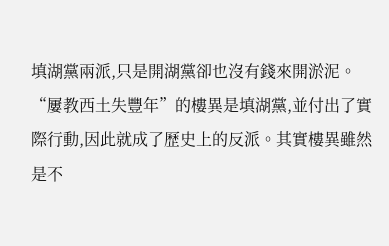填湖黨兩派,只是開湖黨卻也沒有錢來開淤泥。“屢教西土失豐年”的樓異是填湖黨,並付出了實際行動,因此就成了歷史上的反派。其實樓異雖然是不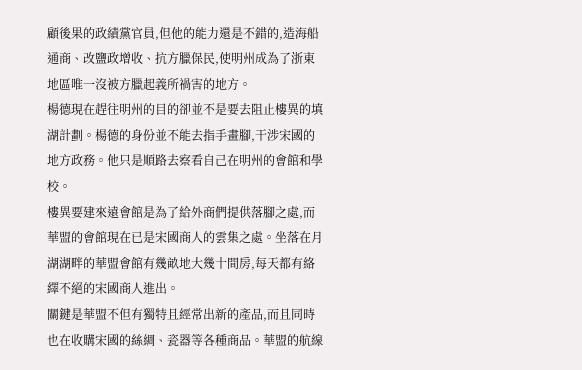顧後果的政績黨官員,但他的能力還是不錯的,造海船通商、改鹽政增收、抗方臘保民,使明州成為了浙東地區唯一沒被方臘起義所禍害的地方。
楊德現在趕往明州的目的卻並不是要去阻止樓異的填湖計劃。楊德的身份並不能去指手畫腳,干涉宋國的地方政務。他只是順路去察看自己在明州的會館和學校。
樓異要建來遠會館是為了給外商們提供落腳之處,而華盟的會館現在已是宋國商人的雲集之處。坐落在月湖湖畔的華盟會館有幾畝地大幾十間房,每天都有絡繹不絕的宋國商人進出。
關鍵是華盟不但有獨特且經常出新的產品,而且同時也在收購宋國的絲綢、瓷器等各種商品。華盟的航線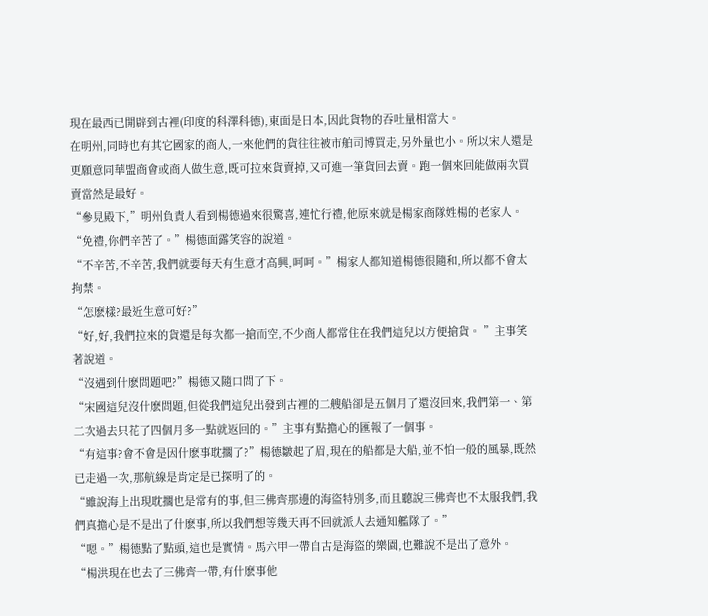現在最西已開辟到古裡(印度的科澤科德),東面是日本,因此貨物的吞吐量相當大。
在明州,同時也有其它國家的商人,一來他們的貨往往被市舶司博買走,另外量也小。所以宋人還是更願意同華盟商會或商人做生意,既可拉來貨賣掉,又可進一筆貨回去賣。跑一個來回能做兩次買賣當然是最好。
“參見殿下,”明州負責人看到楊德過來很驚喜,連忙行禮,他原來就是楊家商隊姓楊的老家人。
“免禮,你們辛苦了。”楊德面露笑容的說道。
“不辛苦,不辛苦,我們就要每天有生意才高興,呵呵。”楊家人都知道楊德很隨和,所以都不會太拘禁。
“怎麽樣?最近生意可好?”
“好,好,我們拉來的貨還是每次都一搶而空,不少商人都常住在我們這兒以方便搶貨。 ”主事笑著說道。
“沒遇到什麽問題吧?”楊德又隨口問了下。
“宋國這兒沒什麽問題,但從我們這兒出發到古裡的二艘船卻是五個月了還沒回來,我們第一、第二次過去只花了四個月多一點就返回的。”主事有點擔心的匯報了一個事。
“有這事?會不會是因什麽事耽擱了?”楊德皺起了眉,現在的船都是大船,並不怕一般的風暴,既然已走過一次,那航線是肯定是已探明了的。
“雖說海上出現耽擱也是常有的事,但三佛齊那邊的海盜特別多,而且聽說三佛齊也不太服我們,我們真擔心是不是出了什麽事,所以我們想等幾天再不回就派人去通知艦隊了。”
“嗯。”楊德點了點頭,這也是實情。馬六甲一帶自古是海盜的樂園,也難說不是出了意外。
“楊洪現在也去了三佛齊一帶,有什麽事他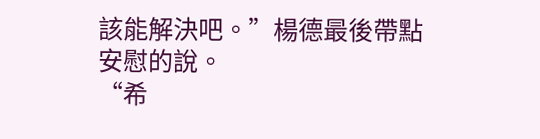該能解決吧。”楊德最後帶點安慰的說。
“希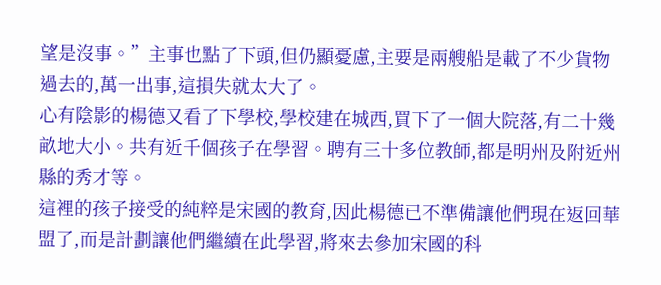望是沒事。”主事也點了下頭,但仍顯憂慮,主要是兩艘船是載了不少貨物過去的,萬一出事,這損失就太大了。
心有陰影的楊德又看了下學校,學校建在城西,買下了一個大院落,有二十幾畝地大小。共有近千個孩子在學習。聘有三十多位教師,都是明州及附近州縣的秀才等。
這裡的孩子接受的純粹是宋國的教育,因此楊德已不準備讓他們現在返回華盟了,而是計劃讓他們繼續在此學習,將來去參加宋國的科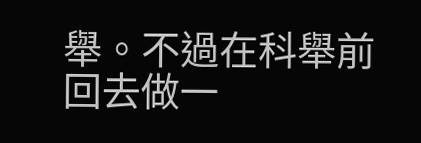舉。不過在科舉前回去做一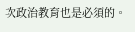次政治教育也是必須的。